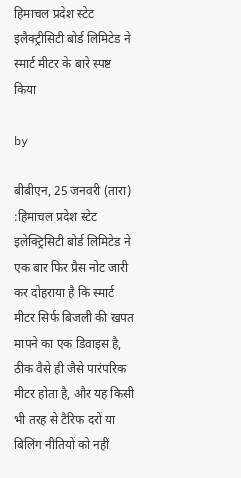हिमाचल प्रदेश स्टेट इलैक्ट्रीसिटी बोर्ड लिमिटेड ने स्मार्ट मीटर के बारे स्पष्ट किया

by

बीबीएन, 25 जनवरी (तारा) :हिमाचल प्रदेश स्टेट इलेक्ट्रिसिटी बोर्ड लिमिटेड ने एक बार फिर प्रैस नोट जारी कर दोहराया है कि स्मार्ट मीटर सिर्फ बिजली की खपत मापने का एक डिवाइस है, ठीक वैसे ही जैसे पारंपरिक मीटर होता है, और यह किसी भी तरह से टैरिफ दरों या बिलिंग नीतियों को नहीं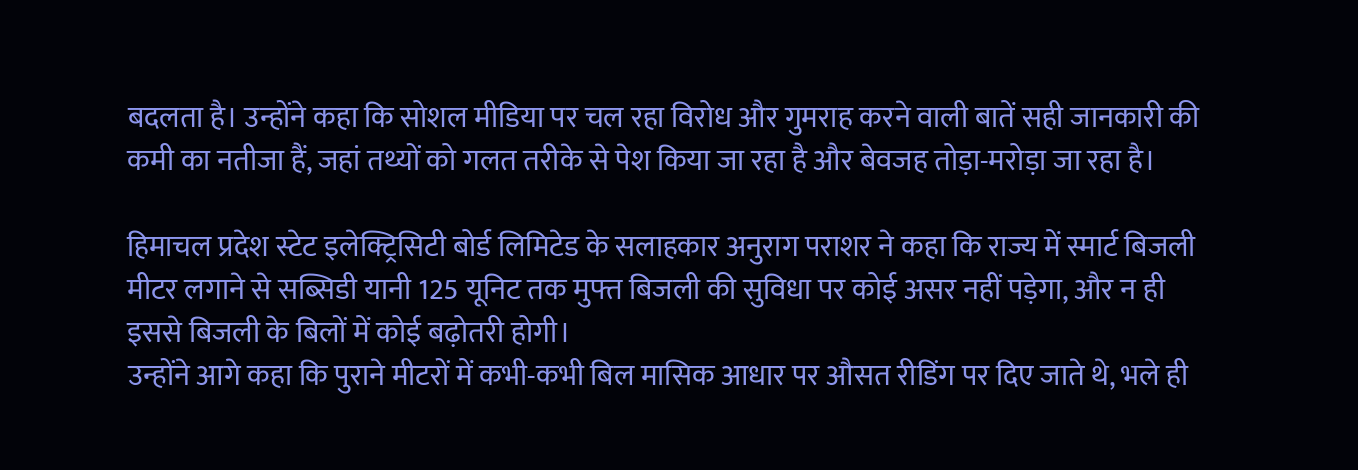बदलता है। उन्होंने कहा कि सोशल मीडिया पर चल रहा विरोध और गुमराह करने वाली बातें सही जानकारी की कमी का नतीजा हैं, जहां तथ्यों को गलत तरीके से पेश किया जा रहा है और बेवजह तोड़ा-मरोड़ा जा रहा है।

हिमाचल प्रदेश स्टेट इलेक्ट्रिसिटी बोर्ड लिमिटेड के सलाहकार अनुराग पराशर ने कहा कि राज्य में स्मार्ट बिजली मीटर लगाने से सब्सिडी यानी 125 यूनिट तक मुफ्त बिजली की सुविधा पर कोई असर नहीं पड़ेगा, और न ही इससे बिजली के बिलों में कोई बढ़ोतरी होगी।
उन्होंने आगे कहा कि पुराने मीटरों में कभी-कभी बिल मासिक आधार पर औसत रीडिंग पर दिए जाते थे, भले ही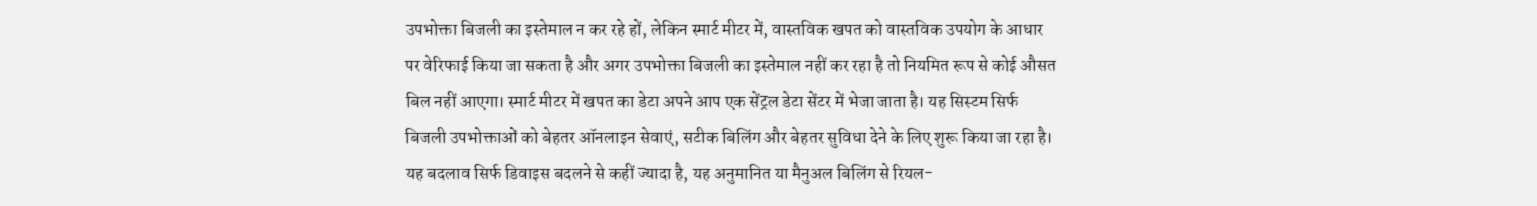उपभोक्ता बिजली का इस्तेमाल न कर रहे हों, लेकिन स्मार्ट मीटर में, वास्तविक खपत को वास्तविक उपयोग के आधार पर वेरिफाई किया जा सकता है और अगर उपभोक्ता बिजली का इस्तेमाल नहीं कर रहा है तो नियमित रूप से कोई औसत बिल नहीं आएगा। स्मार्ट मीटर में खपत का डेटा अपने आप एक सेंट्रल डेटा सेंटर में भेजा जाता है। यह सिस्टम सिर्फ बिजली उपभोक्ताओं को बेहतर ऑनलाइन सेवाएं, सटीक बिलिंग और बेहतर सुविधा देने के लिए शुरू किया जा रहा है।
यह बदलाव सिर्फ डिवाइस बदलने से कहीं ज्यादा है, यह अनुमानित या मैनुअल बिलिंग से रियल-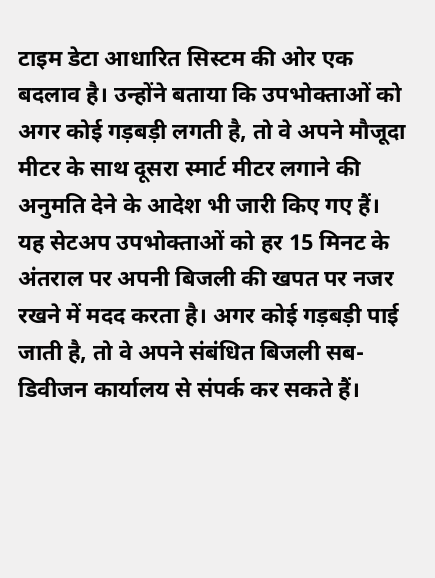टाइम डेटा आधारित सिस्टम की ओर एक बदलाव है। उन्होंने बताया कि उपभोक्ताओं को अगर कोई गड़बड़ी लगती है, तो वे अपने मौजूदा मीटर के साथ दूसरा स्मार्ट मीटर लगाने की अनुमति देने के आदेश भी जारी किए गए हैं। यह सेटअप उपभोक्ताओं को हर 15 मिनट के अंतराल पर अपनी बिजली की खपत पर नजर रखने में मदद करता है। अगर कोई गड़बड़ी पाई जाती है, तो वे अपने संबंधित बिजली सब-डिवीजन कार्यालय से संपर्क कर सकते हैं।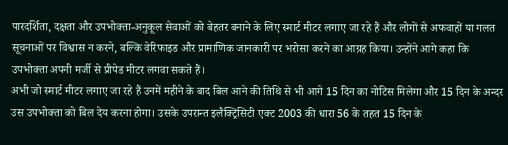पारदर्शिता, दक्षता और उपभोक्ता-अनुकूल सेवाओं को बेहतर बनाने के लिए स्मार्ट मीटर लगाए जा रहे हैं और लोगों से अफवाहों या गलत सूचनाओं पर विश्वास न करने, बल्कि वेरिफाइड और प्रामाणिक जानकारी पर भरोसा करने का आग्रह किया। उन्होंने आगे कहा कि उपभोक्ता अपनी मर्जी से प्रीपेड मीटर लगवा सकते हैं।
अभी जो स्मार्ट मीटर लगाए जा रहे हैं उनमें महीने के बाद बिल आने की तिथि से भी आगे 15 दिन का नोटिस मिलेगा और 15 दिन के अन्दर उस उपभोक्ता को बिल देय करना होगा। उसके उपरान्त इलैक्ट्रिसिटी एक्ट 2003 की धारा 56 के तहत 15 दिन के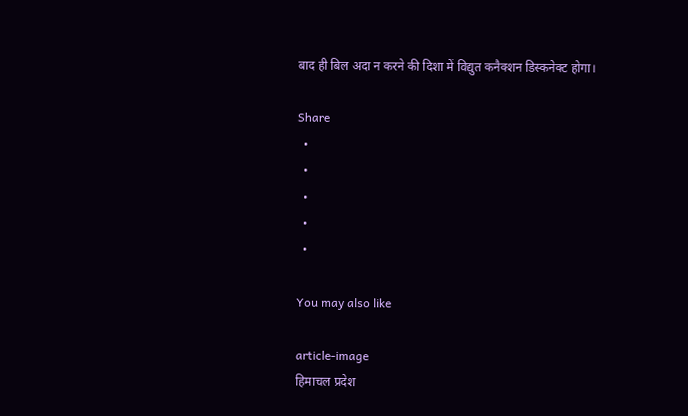बाद ही बिल अदा न करने की दिशा में विद्युत कनैक्शन डिस्कनेक्ट होगा।

Share
  •
  •
  •
  •
  •

You may also like

article-image
हिमाचल प्रदेश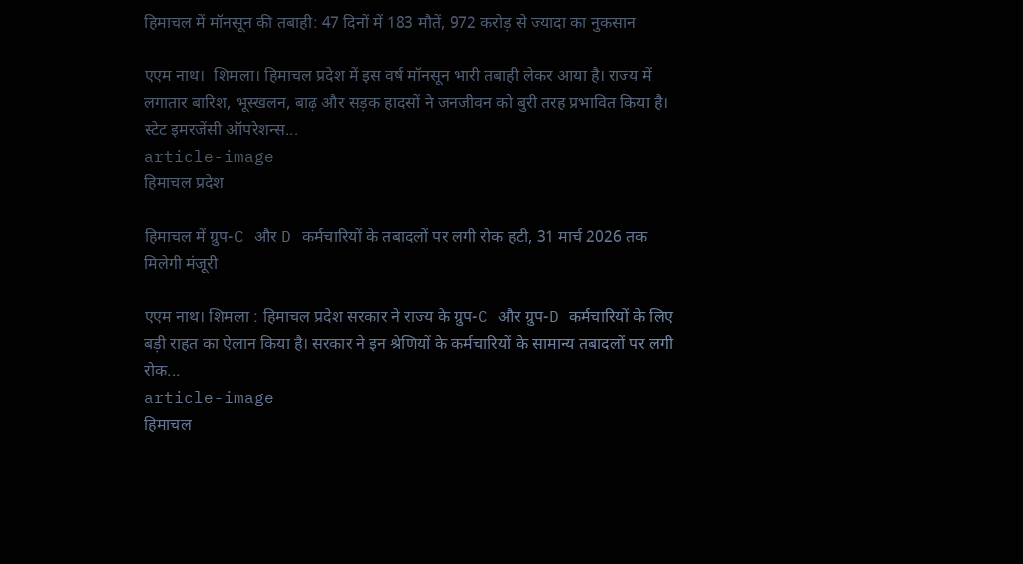हिमाचल में मॉनसून की तबाही: 47 दिनों में 183 मौतें, 972 करोड़ से ज्यादा का नुकसान

एएम नाथ।  शिमला। हिमाचल प्रदेश में इस वर्ष मॉनसून भारी तबाही लेकर आया है। राज्य में लगातार बारिश, भूस्खलन, बाढ़ और सड़क हादसों ने जनजीवन को बुरी तरह प्रभावित किया है। स्टेट इमरजेंसी ऑपरेशन्स...
article-image
हिमाचल प्रदेश

हिमाचल में ग्रुप-C और D कर्मचारियों के तबादलों पर लगी रोक हटी, 31 मार्च 2026 तक मिलेगी मंजूरी

एएम नाथ। शिमला : हिमाचल प्रदेश सरकार ने राज्य के ग्रुप-C और ग्रुप-D कर्मचारियों के लिए बड़ी राहत का ऐलान किया है। सरकार ने इन श्रेणियों के कर्मचारियों के सामान्य तबादलों पर लगी रोक...
article-image
हिमाचल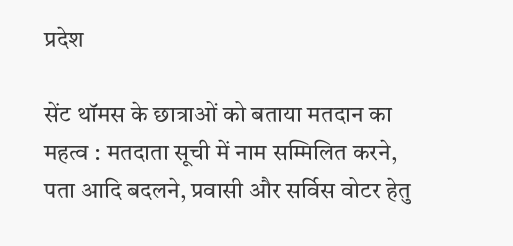प्रदेश

सेंट थॉमस के छात्राओं को बताया मतदान का महत्व : मतदाता सूची में नाम सम्मिलित करने, पता आदि बदलने, प्रवासी और सर्विस वोटर हेतु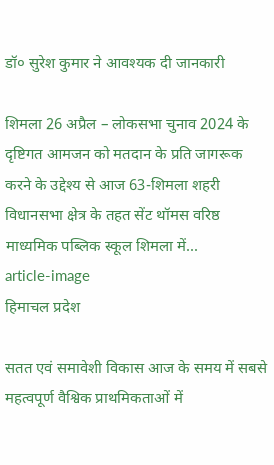डॉ० सुरेश कुमार ने आवश्यक दी जानकारी

शिमला 26 अप्रैल – लोकसभा चुनाव 2024 के दृष्टिगत आमजन को मतदान के प्रति जागरूक करने के उद्देश्य से आज 63-शिमला शहरी विधानसभा क्षेत्र के तहत सेंट थॉमस वरिष्ठ माध्यमिक पब्लिक स्कूल शिमला में...
article-image
हिमाचल प्रदेश

सतत एवं समावेशी विकास आज के समय में सबसे महत्वपूर्ण वैश्विक प्राथमिकताओं में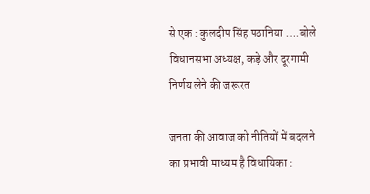से एक : कुलदीप सिंह पठानिया ….बोले विधानसभा अध्यक्ष, कड़े और दूरगामी निर्णय लेने की जरूरत

जनता की आवाज को नीतियों में बदलने का प्रभावी माध्यम है विधायिका :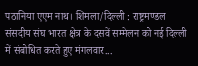पठानिया एएम नाथ। शिमला/दिल्ली : राष्ट्रमण्डल संसदीय संघ भारत क्षेत्र के दसवें सम्मेलन को नई दिल्ली में संबोधित करते हुए मंगलवार...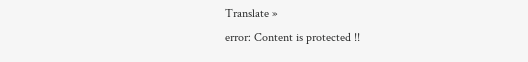Translate »
error: Content is protected !!